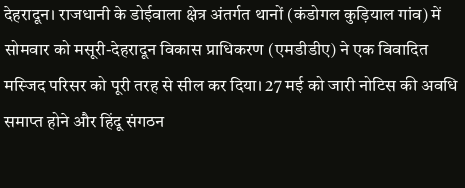देहरादून। राजधानी के डोईवाला क्षेत्र अंतर्गत थानों (कंडोगल कुड़ियाल गांव) में सोमवार को मसूरी-देहरादून विकास प्राधिकरण (एमडीडीए) ने एक विवादित मस्जिद परिसर को पूरी तरह से सील कर दिया। 27 मई को जारी नोटिस की अवधि समाप्त होने और हिंदू संगठन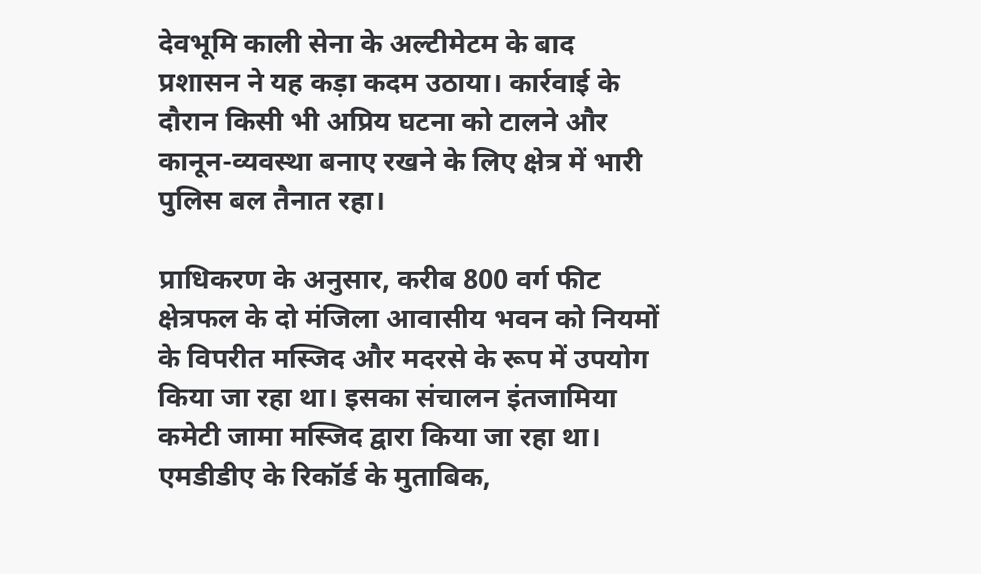देवभूमि काली सेना के अल्टीमेटम के बाद प्रशासन ने यह कड़ा कदम उठाया। कार्रवाई के दौरान किसी भी अप्रिय घटना को टालने और कानून-व्यवस्था बनाए रखने के लिए क्षेत्र में भारी पुलिस बल तैनात रहा।

प्राधिकरण के अनुसार, करीब 800 वर्ग फीट क्षेत्रफल के दो मंजिला आवासीय भवन को नियमों के विपरीत मस्जिद और मदरसे के रूप में उपयोग किया जा रहा था। इसका संचालन इंतजामिया कमेटी जामा मस्जिद द्वारा किया जा रहा था। एमडीडीए के रिकॉर्ड के मुताबिक,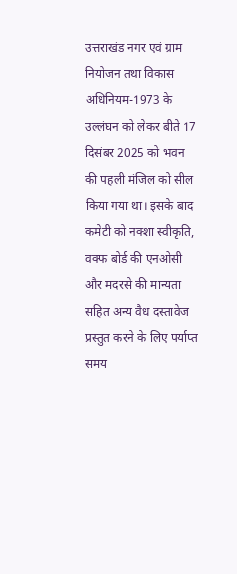उत्तराखंड नगर एवं ग्राम नियोजन तथा विकास अधिनियम-1973 के उल्लंघन को लेकर बीते 17 दिसंबर 2025 को भवन की पहली मंजिल को सील किया गया था। इसके बाद कमेटी को नक्शा स्वीकृति, वक्फ बोर्ड की एनओसी और मदरसे की मान्यता सहित अन्य वैध दस्तावेज प्रस्तुत करने के लिए पर्याप्त समय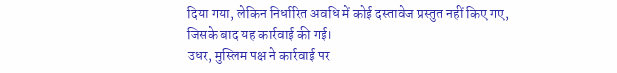दिया गया, लेकिन निर्धारित अवधि में कोई दस्तावेज प्रस्तुत नहीं किए गए, जिसके बाद यह कार्रवाई की गई।
उधर, मुस्लिम पक्ष ने कार्रवाई पर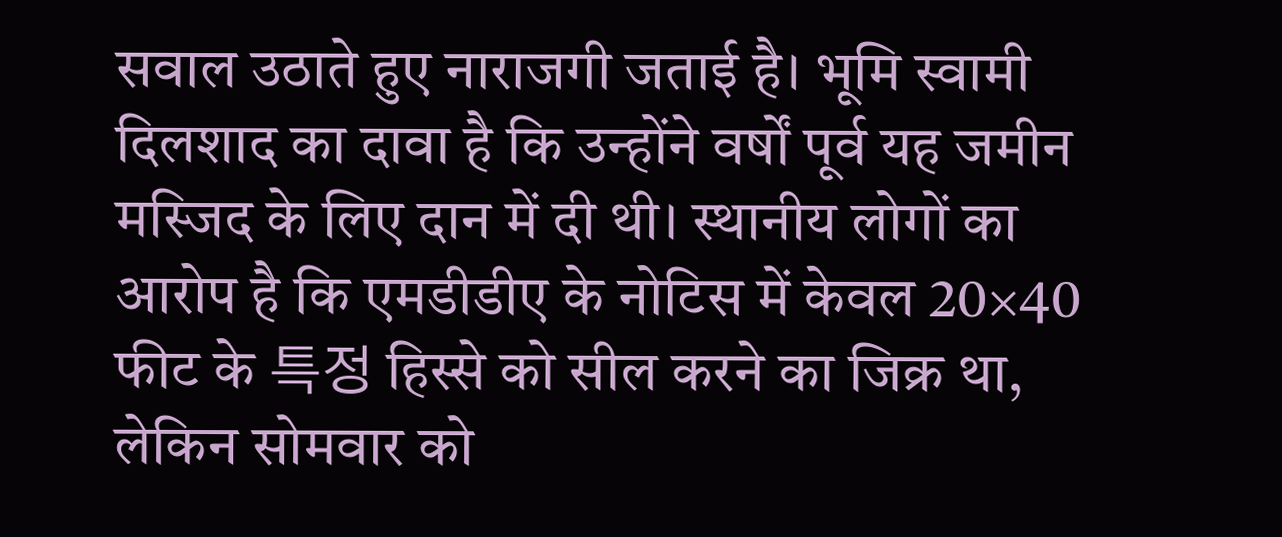सवाल उठाते हुए नाराजगी जताई है। भूमि स्वामी दिलशाद का दावा है कि उन्होंने वर्षों पूर्व यह जमीन मस्जिद के लिए दान में दी थी। स्थानीय लोगों का आरोप है कि एमडीडीए के नोटिस में केवल 20×40 फीट के 특정 हिस्से को सील करने का जिक्र था, लेकिन सोमवार को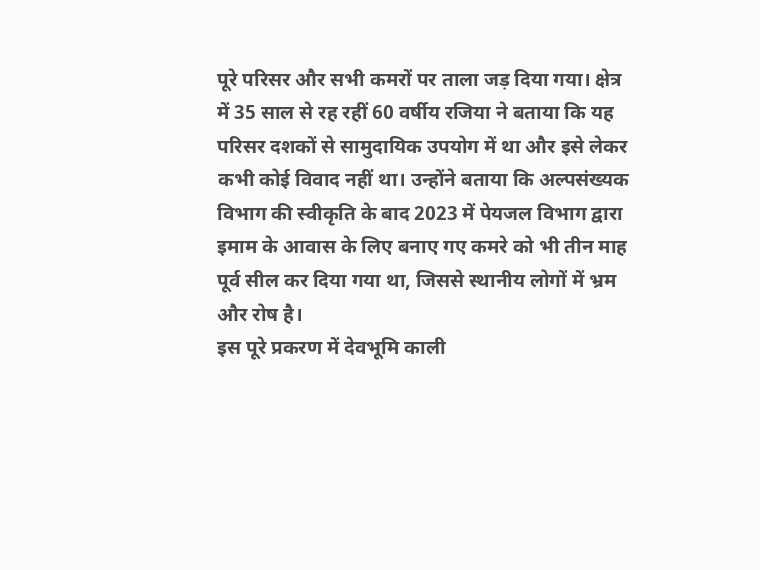पूरे परिसर और सभी कमरों पर ताला जड़ दिया गया। क्षेत्र में 35 साल से रह रहीं 60 वर्षीय रजिया ने बताया कि यह परिसर दशकों से सामुदायिक उपयोग में था और इसे लेकर कभी कोई विवाद नहीं था। उन्होंने बताया कि अल्पसंख्यक विभाग की स्वीकृति के बाद 2023 में पेयजल विभाग द्वारा इमाम के आवास के लिए बनाए गए कमरे को भी तीन माह पूर्व सील कर दिया गया था, जिससे स्थानीय लोगों में भ्रम और रोष है।
इस पूरे प्रकरण में देवभूमि काली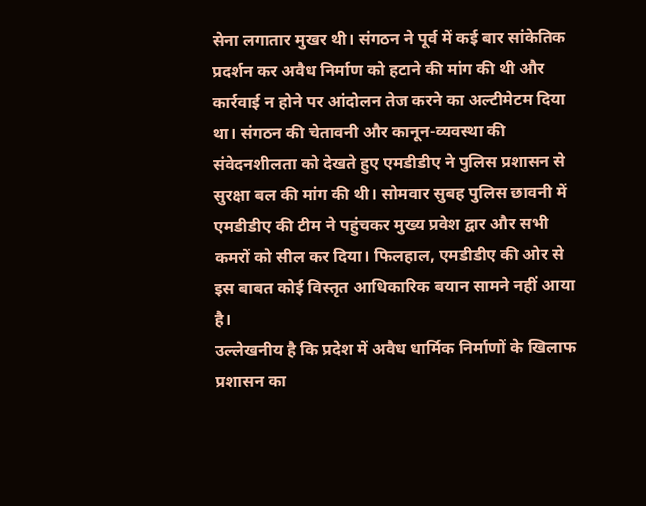सेना लगातार मुखर थी। संगठन ने पूर्व में कई बार सांकेतिक प्रदर्शन कर अवैध निर्माण को हटाने की मांग की थी और कार्रवाई न होने पर आंदोलन तेज करने का अल्टीमेटम दिया था। संगठन की चेतावनी और कानून-व्यवस्था की संवेदनशीलता को देखते हुए एमडीडीए ने पुलिस प्रशासन से सुरक्षा बल की मांग की थी। सोमवार सुबह पुलिस छावनी में एमडीडीए की टीम ने पहुंचकर मुख्य प्रवेश द्वार और सभी कमरों को सील कर दिया। फिलहाल, एमडीडीए की ओर से इस बाबत कोई विस्तृत आधिकारिक बयान सामने नहीं आया है।
उल्लेखनीय है कि प्रदेश में अवैध धार्मिक निर्माणों के खिलाफ प्रशासन का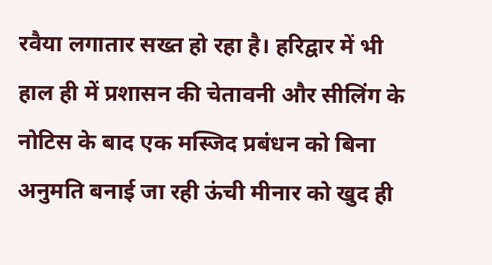रवैया लगातार सख्त हो रहा है। हरिद्वार में भी हाल ही में प्रशासन की चेतावनी और सीलिंग के नोटिस के बाद एक मस्जिद प्रबंधन को बिना अनुमति बनाई जा रही ऊंची मीनार को खुद ही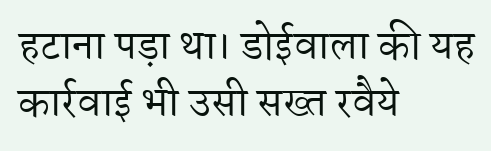हटाना पड़ा था। डोईवाला की यह कार्रवाई भी उसी सख्त रवैये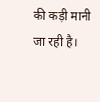की कड़ी मानी जा रही है।